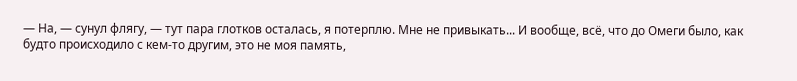— На, — сунул флягу, — тут пара глотков осталась, я потерплю. Мне не привыкать... И вообще, всё, что до Омеги было, как будто происходило с кем-то другим, это не моя память,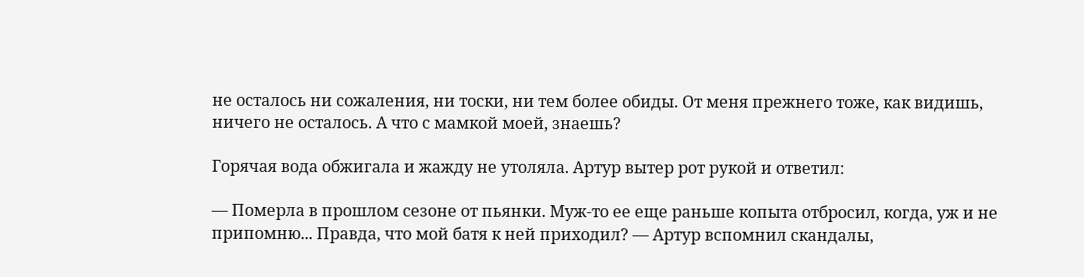не осталось ни сожаления, ни тоски, ни тем более обиды. От меня прежнего тоже, как видишь, ничего не осталось. А что с мамкой моей, знаешь?

Горячая вода обжигала и жажду не утоляла. Артур вытер рот рукой и ответил:

— Померла в прошлом сезоне от пьянки. Муж-то ее еще раньше копыта отбросил, когда, уж и не припомню... Правда, что мой батя к ней приходил? — Артур вспомнил скандалы,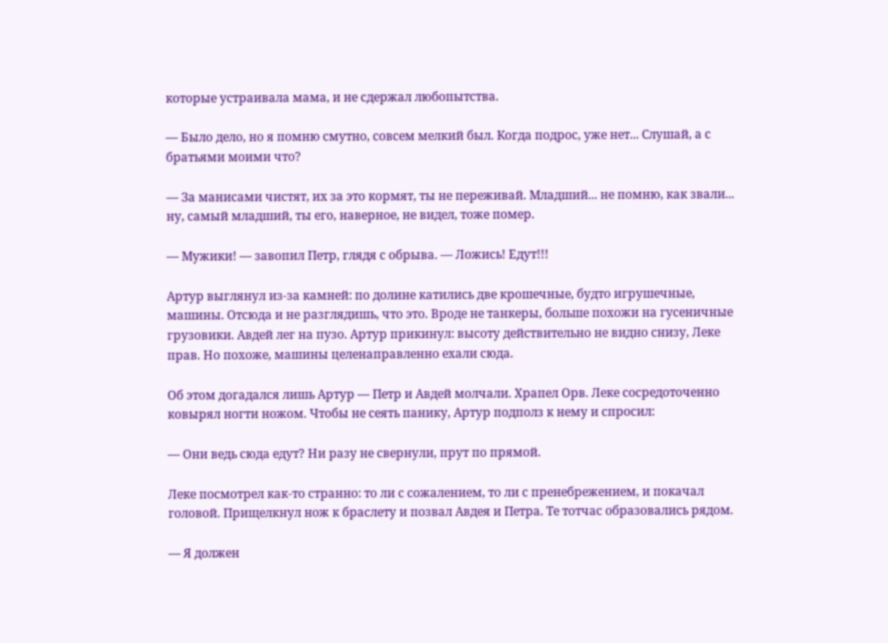которые устраивала мама, и не сдержал любопытства.

— Было дело, но я помню смутно, совсем мелкий был. Когда подрос, уже нет... Слушай, а с братьями моими что?

— За манисами чистят, их за это кормят, ты не переживай. Младший... не помню, как звали... ну, самый младший, ты его, наверное, не видел, тоже помер.

— Мужики! — завопил Петр, глядя с обрыва. — Ложись! Едут!!!

Артур выглянул из-за камней: по долине катились две крошечные, будто игрушечные, машины. Отсюда и не разглядишь, что это. Вроде не танкеры, больше похожи на гусеничные грузовики. Авдей лег на пузо. Артур прикинул: высоту действительно не видно снизу, Леке прав. Но похоже, машины целенаправленно ехали сюда.

Об этом догадался лишь Артур — Петр и Авдей молчали. Храпел Орв. Леке сосредоточенно ковырял ногти ножом. Чтобы не сеять панику, Артур подполз к нему и спросил:

— Они ведь сюда едут? Ни разу не свернули, прут по прямой.

Леке посмотрел как-то странно: то ли с сожалением, то ли с пренебрежением, и покачал головой. Прищелкнул нож к браслету и позвал Авдея и Петра. Те тотчас образовались рядом.

— Я должен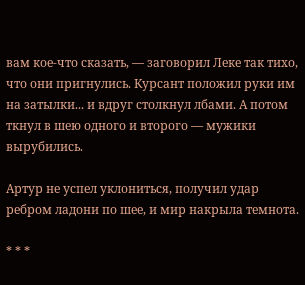вам кое-что сказать, — заговорил Леке так тихо, что они пригнулись. Курсант положил руки им на затылки... и вдруг столкнул лбами. А потом ткнул в шею одного и второго — мужики вырубились.

Артур не успел уклониться, получил удар ребром ладони по шее, и мир накрыла темнота.

* * *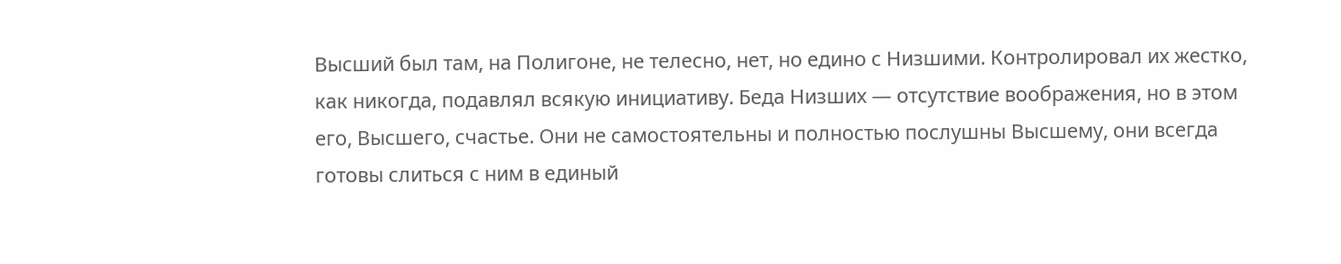Высший был там, на Полигоне, не телесно, нет, но едино с Низшими. Контролировал их жестко, как никогда, подавлял всякую инициативу. Беда Низших — отсутствие воображения, но в этом его, Высшего, счастье. Они не самостоятельны и полностью послушны Высшему, они всегда готовы слиться с ним в единый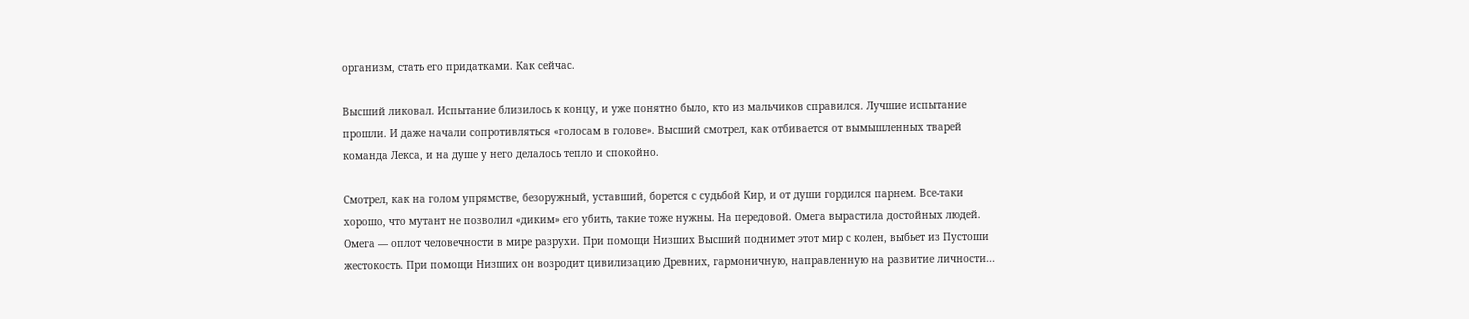организм, стать его придатками. Как сейчас.

Высший ликовал. Испытание близилось к концу, и уже понятно было, кто из мальчиков справился. Лучшие испытание прошли. И даже начали сопротивляться «голосам в голове». Высший смотрел, как отбивается от вымышленных тварей команда Лекса, и на душе у него делалось тепло и спокойно.

Смотрел, как на голом упрямстве, безоружный, уставший, борется с судьбой Кир, и от души гордился парнем. Все-таки хорошо, что мутант не позволил «диким» его убить, такие тоже нужны. На передовой. Омега вырастила достойных людей. Омега — оплот человечности в мире разрухи. При помощи Низших Высший поднимет этот мир с колен, выбьет из Пустоши жестокость. При помощи Низших он возродит цивилизацию Древних, гармоничную, направленную на развитие личности...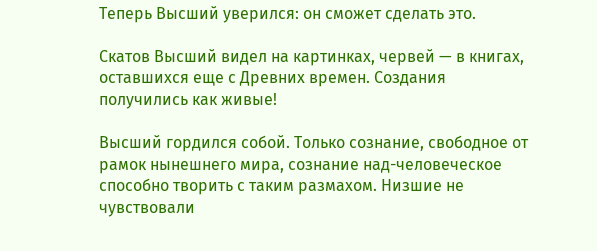Теперь Высший уверился: он сможет сделать это.

Скатов Высший видел на картинках, червей — в книгах, оставшихся еще с Древних времен. Создания получились как живые!

Высший гордился собой. Только сознание, свободное от рамок нынешнего мира, сознание над-человеческое способно творить с таким размахом. Низшие не чувствовали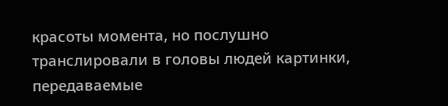красоты момента, но послушно транслировали в головы людей картинки, передаваемые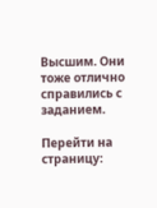Высшим. Они тоже отлично справились с заданием.

Перейти на страницу: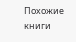Похожие книги